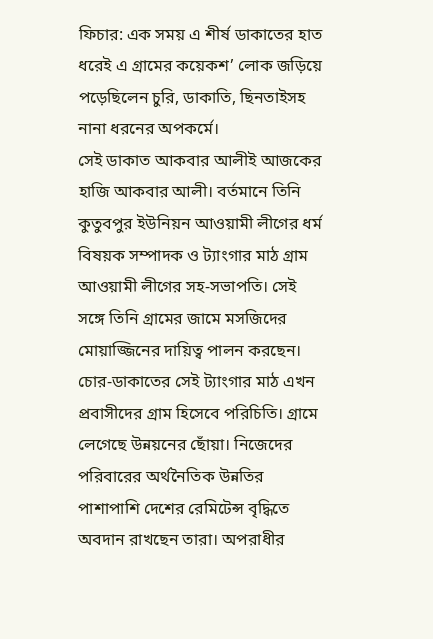ফিচার: এক সময় এ শীর্ষ ডাকাতের হাত ধরেই এ গ্রামের কয়েকশ’ লোক জড়িয়ে পড়েছিলেন চুরি, ডাকাতি, ছিনতাইসহ নানা ধরনের অপকর্মে।
সেই ডাকাত আকবার আলীই আজকের হাজি আকবার আলী। বর্তমানে তিনি কুতুবপুর ইউনিয়ন আওয়ামী লীগের ধর্ম বিষয়ক সম্পাদক ও ট্যাংগার মাঠ গ্রাম আওয়ামী লীগের সহ-সভাপতি। সেই সঙ্গে তিনি গ্রামের জামে মসজিদের মোয়াজ্জিনের দায়িত্ব পালন করছেন।
চোর-ডাকাতের সেই ট্যাংগার মাঠ এখন প্রবাসীদের গ্রাম হিসেবে পরিচিতি। গ্রামে লেগেছে উন্নয়নের ছোঁয়া। নিজেদের পরিবারের অর্থনৈতিক উন্নতির পাশাপাশি দেশের রেমিটেন্স বৃদ্ধিতে অবদান রাখছেন তারা। অপরাধীর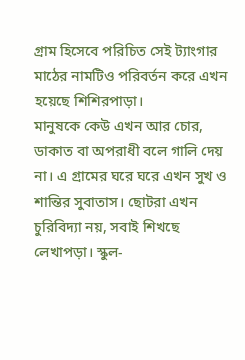গ্রাম হিসেবে পরিচিত সেই ট্যাংগার মাঠের নামটিও পরিবর্তন করে এখন হয়েছে শিশিরপাড়া।
মানুষকে কেউ এখন আর চোর, ডাকাত বা অপরাধী বলে গালি দেয় না। এ গ্রামের ঘরে ঘরে এখন সুখ ও শান্তির সুবাতাস। ছোটরা এখন চুরিবিদ্যা নয়, সবাই শিখছে লেখাপড়া। স্কুল-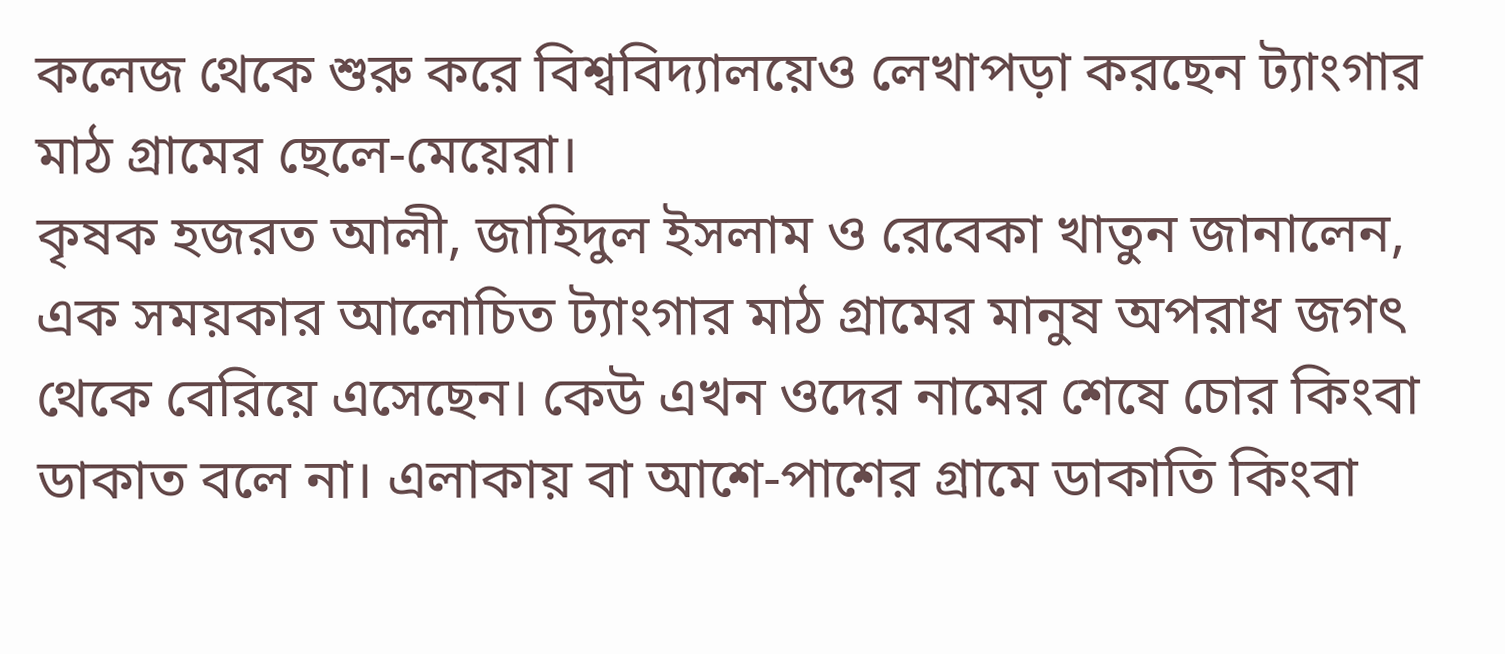কলেজ থেকে শুরু করে বিশ্ববিদ্যালয়েও লেখাপড়া করছেন ট্যাংগার মাঠ গ্রামের ছেলে-মেয়েরা।
কৃষক হজরত আলী, জাহিদুল ইসলাম ও রেবেকা খাতুন জানালেন, এক সময়কার আলোচিত ট্যাংগার মাঠ গ্রামের মানুষ অপরাধ জগৎ থেকে বেরিয়ে এসেছেন। কেউ এখন ওদের নামের শেষে চোর কিংবা ডাকাত বলে না। এলাকায় বা আশে-পাশের গ্রামে ডাকাতি কিংবা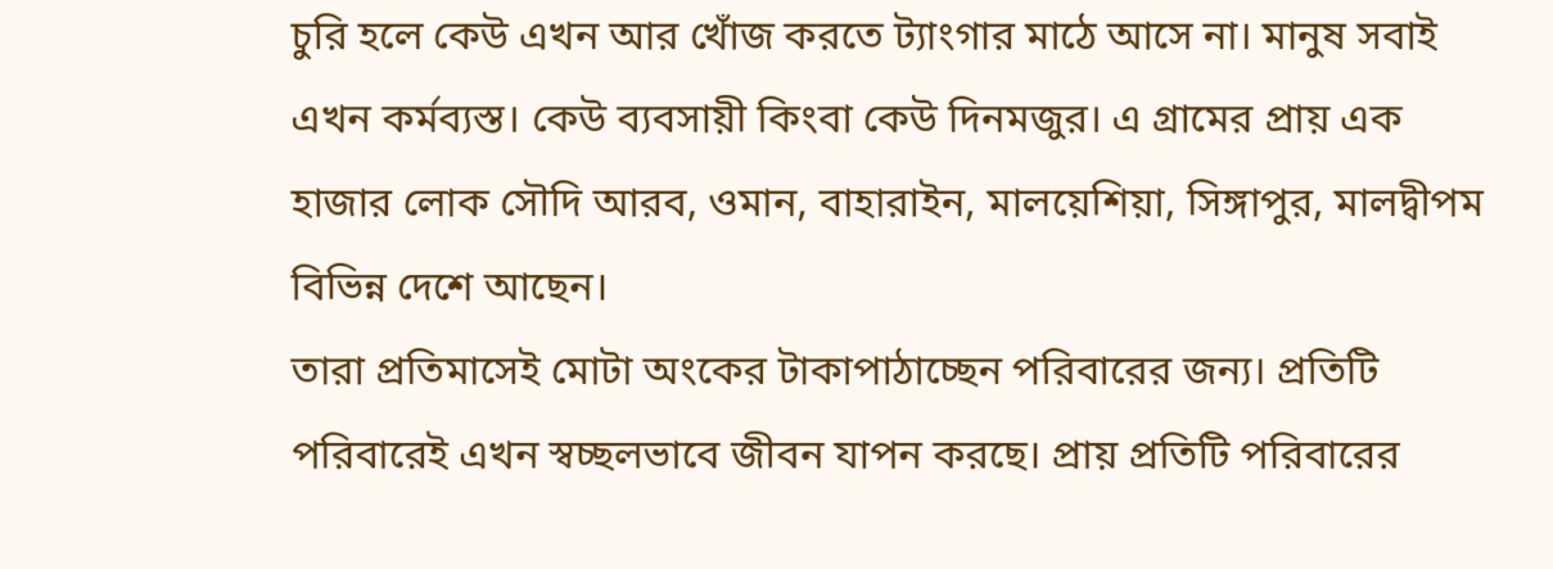চুরি হলে কেউ এখন আর খোঁজ করতে ট্যাংগার মাঠে আসে না। মানুষ সবাই এখন কর্মব্যস্ত। কেউ ব্যবসায়ী কিংবা কেউ দিনমজুর। এ গ্রামের প্রায় এক হাজার লোক সৌদি আরব, ওমান, বাহারাইন, মালয়েশিয়া, সিঙ্গাপুর, মালদ্বীপম বিভিন্ন দেশে আছেন।
তারা প্রতিমাসেই মোটা অংকের টাকাপাঠাচ্ছেন পরিবারের জন্য। প্রতিটি পরিবারেই এখন স্বচ্ছলভাবে জীবন যাপন করছে। প্রায় প্রতিটি পরিবারের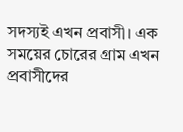সদস্যই এখন প্রবাসী। এক সময়ের চোরের গ্রাম এখন প্রবাসীদের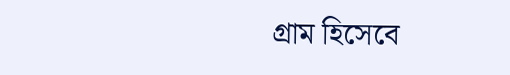গ্রাম হিসেবে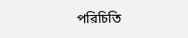পরিচিতি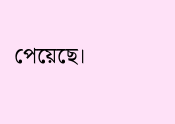পেয়েছে।